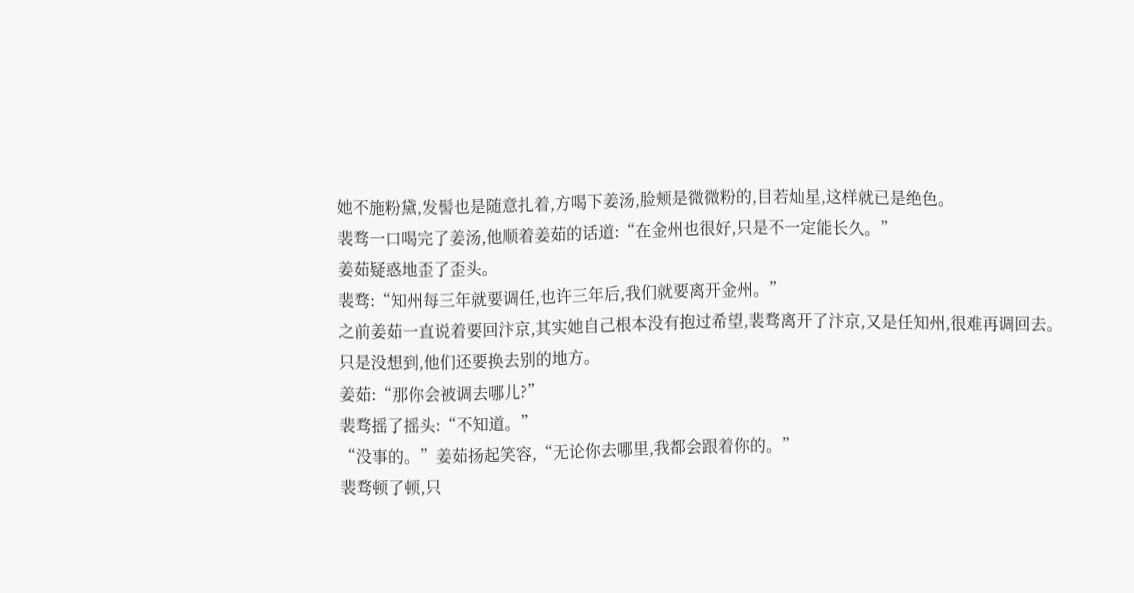她不施粉黛,发髻也是随意扎着,方喝下姜汤,脸颊是微微粉的,目若灿星,这样就已是绝色。
裴骛一口喝完了姜汤,他顺着姜茹的话道:“在金州也很好,只是不一定能长久。”
姜茹疑惑地歪了歪头。
裴骛:“知州每三年就要调任,也许三年后,我们就要离开金州。”
之前姜茹一直说着要回汴京,其实她自己根本没有抱过希望,裴骛离开了汴京,又是任知州,很难再调回去。
只是没想到,他们还要换去别的地方。
姜茹:“那你会被调去哪儿?”
裴骛摇了摇头:“不知道。”
“没事的。”姜茹扬起笑容,“无论你去哪里,我都会跟着你的。”
裴骛顿了顿,只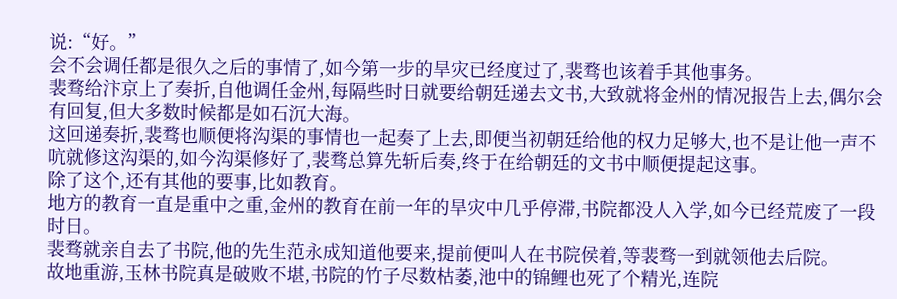说:“好。”
会不会调任都是很久之后的事情了,如今第一步的旱灾已经度过了,裴骛也该着手其他事务。
裴骛给汴京上了奏折,自他调任金州,每隔些时日就要给朝廷递去文书,大致就将金州的情况报告上去,偶尔会有回复,但大多数时候都是如石沉大海。
这回递奏折,裴骛也顺便将沟渠的事情也一起奏了上去,即便当初朝廷给他的权力足够大,也不是让他一声不吭就修这沟渠的,如今沟渠修好了,裴骛总算先斩后奏,终于在给朝廷的文书中顺便提起这事。
除了这个,还有其他的要事,比如教育。
地方的教育一直是重中之重,金州的教育在前一年的旱灾中几乎停滞,书院都没人入学,如今已经荒废了一段时日。
裴骛就亲自去了书院,他的先生范永成知道他要来,提前便叫人在书院侯着,等裴骛一到就领他去后院。
故地重游,玉林书院真是破败不堪,书院的竹子尽数枯萎,池中的锦鲤也死了个精光,连院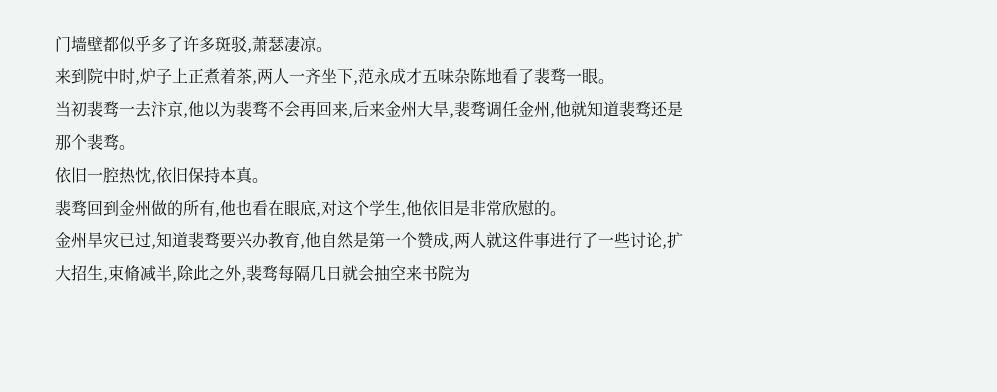门墙壁都似乎多了许多斑驳,萧瑟凄凉。
来到院中时,炉子上正煮着茶,两人一齐坐下,范永成才五味杂陈地看了裴骛一眼。
当初裴骛一去汴京,他以为裴骛不会再回来,后来金州大旱,裴骛调任金州,他就知道裴骛还是那个裴骛。
依旧一腔热忱,依旧保持本真。
裴骛回到金州做的所有,他也看在眼底,对这个学生,他依旧是非常欣慰的。
金州旱灾已过,知道裴骛要兴办教育,他自然是第一个赞成,两人就这件事进行了一些讨论,扩大招生,束脩减半,除此之外,裴骛每隔几日就会抽空来书院为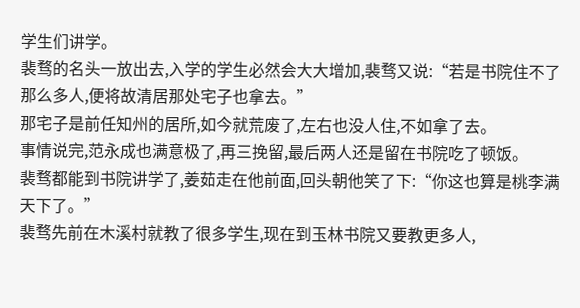学生们讲学。
裴骛的名头一放出去,入学的学生必然会大大增加,裴骛又说:“若是书院住不了那么多人,便将故清居那处宅子也拿去。”
那宅子是前任知州的居所,如今就荒废了,左右也没人住,不如拿了去。
事情说完,范永成也满意极了,再三挽留,最后两人还是留在书院吃了顿饭。
裴骛都能到书院讲学了,姜茹走在他前面,回头朝他笑了下:“你这也算是桃李满天下了。”
裴骛先前在木溪村就教了很多学生,现在到玉林书院又要教更多人,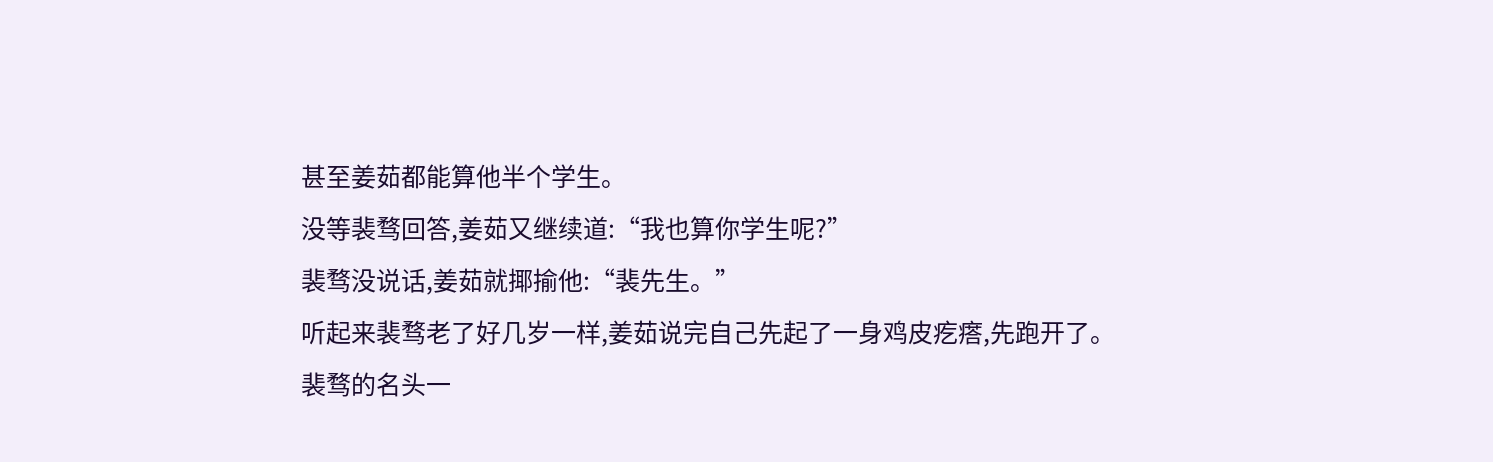甚至姜茹都能算他半个学生。
没等裴骛回答,姜茹又继续道:“我也算你学生呢?”
裴骛没说话,姜茹就揶揄他:“裴先生。”
听起来裴骛老了好几岁一样,姜茹说完自己先起了一身鸡皮疙瘩,先跑开了。
裴骛的名头一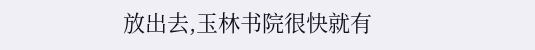放出去,玉林书院很快就有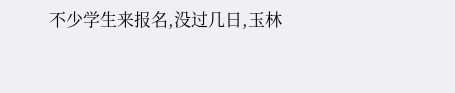不少学生来报名,没过几日,玉林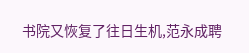书院又恢复了往日生机,范永成聘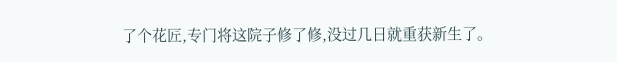了个花匠,专门将这院子修了修,没过几日就重获新生了。